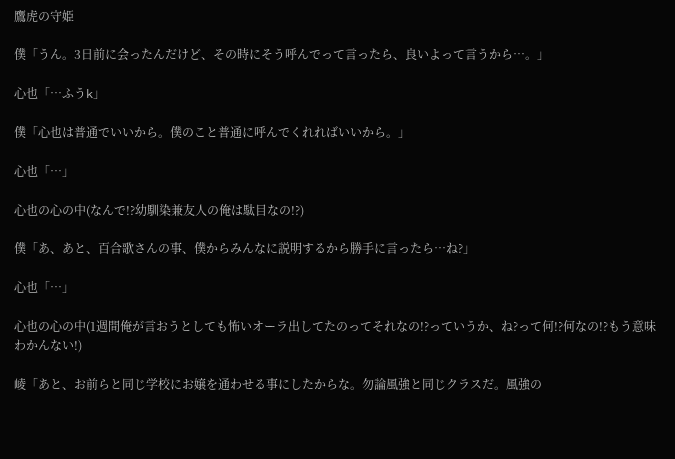鷹虎の守姫

僕「うん。3日前に会ったんだけど、その時にそう呼んでって言ったら、良いよって言うから…。」

心也「…ふうk」

僕「心也は普通でいいから。僕のこと普通に呼んでくれればいいから。」

心也「…」

心也の心の中(なんで!?幼馴染兼友人の俺は駄目なの!?)

僕「あ、あと、百合歌さんの事、僕からみんなに説明するから勝手に言ったら…ね?」

心也「…」

心也の心の中(1週間俺が言おうとしても怖いオーラ出してたのってそれなの!?っていうか、ね?って何!?何なの!?もう意味わかんない!)

崚「あと、お前らと同じ学校にお嬢を通わせる事にしたからな。勿論風強と同じクラスだ。風強の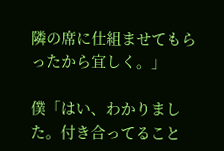隣の席に仕組ませてもらったから宜しく。」

僕「はい、わかりました。付き合ってること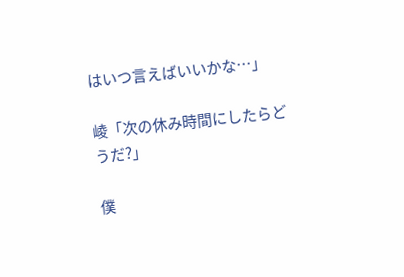はいつ言えばいいかな…」

崚「次の休み時間にしたらどうだ?」

僕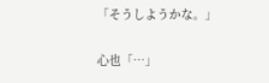「そうしようかな。」

心也「…」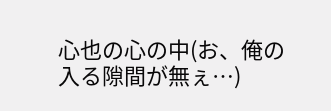心也の心の中(お、俺の入る隙間が無ぇ…)